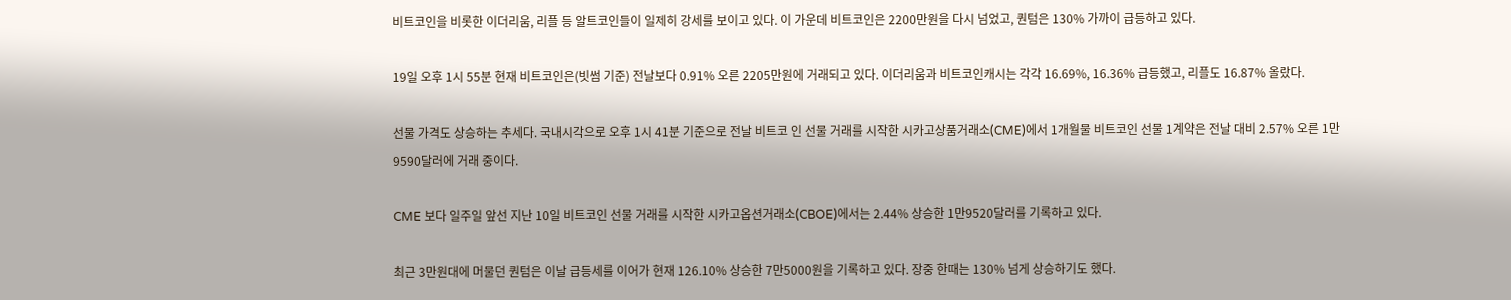비트코인을 비롯한 이더리움, 리플 등 알트코인들이 일제히 강세를 보이고 있다. 이 가운데 비트코인은 2200만원을 다시 넘었고, 퀀텀은 130% 가까이 급등하고 있다.

19일 오후 1시 55분 현재 비트코인은(빗썸 기준) 전날보다 0.91% 오른 2205만원에 거래되고 있다. 이더리움과 비트코인캐시는 각각 16.69%, 16.36% 급등했고, 리플도 16.87% 올랐다.

선물 가격도 상승하는 추세다. 국내시각으로 오후 1시 41분 기준으로 전날 비트코 인 선물 거래를 시작한 시카고상품거래소(CME)에서 1개월물 비트코인 선물 1계약은 전날 대비 2.57% 오른 1만9590달러에 거래 중이다.

CME 보다 일주일 앞선 지난 10일 비트코인 선물 거래를 시작한 시카고옵션거래소(CBOE)에서는 2.44% 상승한 1만9520달러를 기록하고 있다.

최근 3만원대에 머물던 퀀텀은 이날 급등세를 이어가 현재 126.10% 상승한 7만5000원을 기록하고 있다. 장중 한때는 130% 넘게 상승하기도 했다.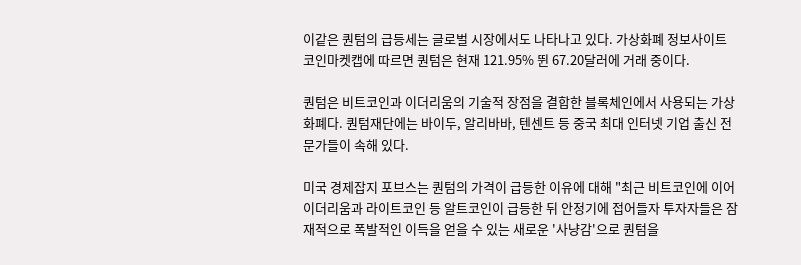이같은 퀀텀의 급등세는 글로벌 시장에서도 나타나고 있다. 가상화폐 정보사이트 코인마켓캡에 따르면 퀀텀은 현재 121.95% 뛴 67.20달러에 거래 중이다.

퀀텀은 비트코인과 이더리움의 기술적 장점을 결합한 블록체인에서 사용되는 가상화폐다. 퀀텀재단에는 바이두, 알리바바, 텐센트 등 중국 최대 인터넷 기업 출신 전문가들이 속해 있다.

미국 경제잡지 포브스는 퀀텀의 가격이 급등한 이유에 대해 "최근 비트코인에 이어 이더리움과 라이트코인 등 알트코인이 급등한 뒤 안정기에 접어들자 투자자들은 잠재적으로 폭발적인 이득을 얻을 수 있는 새로운 '사냥감'으로 퀀텀을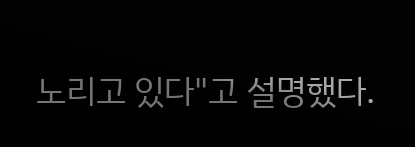노리고 있다"고 설명했다.